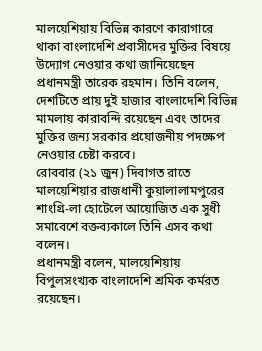মালয়েশিয়ায় বিভিন্ন কারণে কারাগারে থাকা বাংলাদেশি প্রবাসীদের মুক্তির বিষয়ে উদ্যোগ নেওয়ার কথা জানিয়েছেন প্রধানমন্ত্রী তারেক রহমান। তিনি বলেন, দেশটিতে প্রায় দুই হাজার বাংলাদেশি বিভিন্ন মামলায় কারাবন্দি রয়েছেন এবং তাদের মুক্তির জন্য সরকার প্রয়োজনীয় পদক্ষেপ নেওয়ার চেষ্টা করবে।
রোববার (২১ জুন) দিবাগত রাতে মালয়েশিয়ার রাজধানী কুয়ালালামপুরের শাংগ্রি-লা হোটেলে আয়োজিত এক সুধী সমাবেশে বক্তব্যকালে তিনি এসব কথা বলেন।
প্রধানমন্ত্রী বলেন, মালয়েশিয়ায় বিপুলসংখ্যক বাংলাদেশি শ্রমিক কর্মরত রয়েছেন।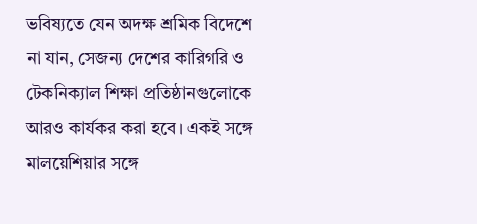ভবিষ্যতে যেন অদক্ষ শ্রমিক বিদেশে না যান, সেজন্য দেশের কারিগরি ও টেকনিক্যাল শিক্ষা প্রতিষ্ঠানগুলোকে আরও কার্যকর করা হবে। একই সঙ্গে মালয়েশিয়ার সঙ্গে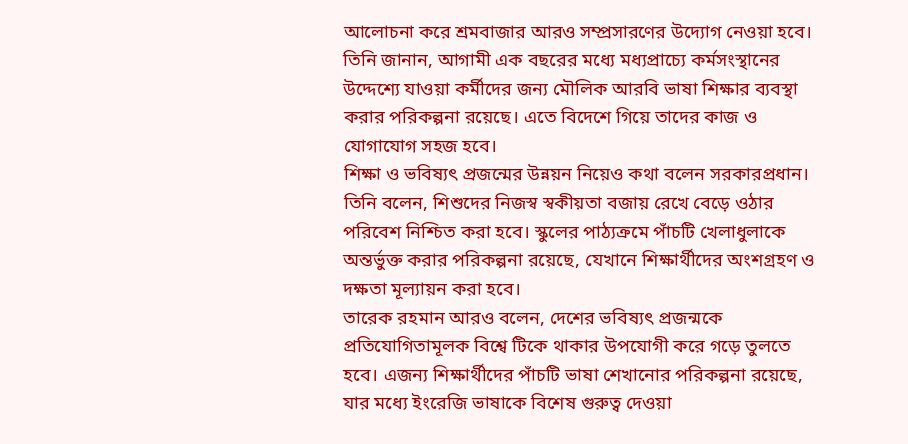আলোচনা করে শ্রমবাজার আরও সম্প্রসারণের উদ্যোগ নেওয়া হবে।
তিনি জানান, আগামী এক বছরের মধ্যে মধ্যপ্রাচ্যে কর্মসংস্থানের উদ্দেশ্যে যাওয়া কর্মীদের জন্য মৌলিক আরবি ভাষা শিক্ষার ব্যবস্থা করার পরিকল্পনা রয়েছে। এতে বিদেশে গিয়ে তাদের কাজ ও যোগাযোগ সহজ হবে।
শিক্ষা ও ভবিষ্যৎ প্রজন্মের উন্নয়ন নিয়েও কথা বলেন সরকারপ্রধান। তিনি বলেন, শিশুদের নিজস্ব স্বকীয়তা বজায় রেখে বেড়ে ওঠার পরিবেশ নিশ্চিত করা হবে। স্কুলের পাঠ্যক্রমে পাঁচটি খেলাধুলাকে অন্তর্ভুক্ত করার পরিকল্পনা রয়েছে, যেখানে শিক্ষার্থীদের অংশগ্রহণ ও দক্ষতা মূল্যায়ন করা হবে।
তারেক রহমান আরও বলেন, দেশের ভবিষ্যৎ প্রজন্মকে প্রতিযোগিতামূলক বিশ্বে টিকে থাকার উপযোগী করে গড়ে তুলতে হবে। এজন্য শিক্ষার্থীদের পাঁচটি ভাষা শেখানোর পরিকল্পনা রয়েছে, যার মধ্যে ইংরেজি ভাষাকে বিশেষ গুরুত্ব দেওয়া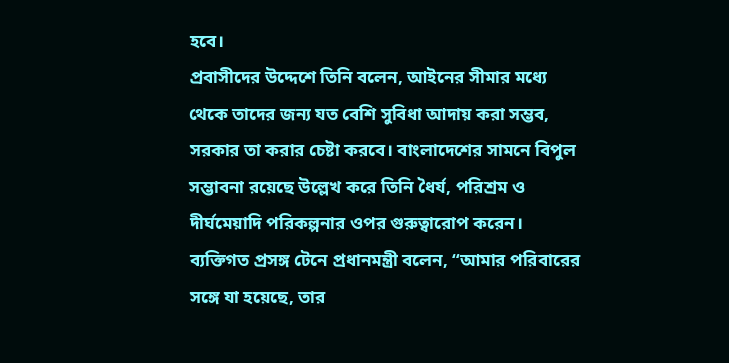হবে।
প্রবাসীদের উদ্দেশে তিনি বলেন, আইনের সীমার মধ্যে থেকে তাদের জন্য যত বেশি সুবিধা আদায় করা সম্ভব, সরকার তা করার চেষ্টা করবে। বাংলাদেশের সামনে বিপুল সম্ভাবনা রয়েছে উল্লেখ করে তিনি ধৈর্য, পরিশ্রম ও দীর্ঘমেয়াদি পরিকল্পনার ওপর গুরুত্বারোপ করেন।
ব্যক্তিগত প্রসঙ্গ টেনে প্রধানমন্ত্রী বলেন, “আমার পরিবারের সঙ্গে যা হয়েছে, তার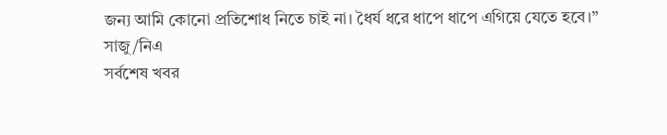জন্য আমি কোনো প্রতিশোধ নিতে চাই না। ধৈর্য ধরে ধাপে ধাপে এগিয়ে যেতে হবে।”
সাজু/নিএ
সর্বশেষ খবর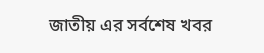জাতীয় এর সর্বশেষ খবর